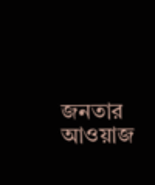জনতার আওয়াজ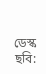ডেস্ক
ছবি: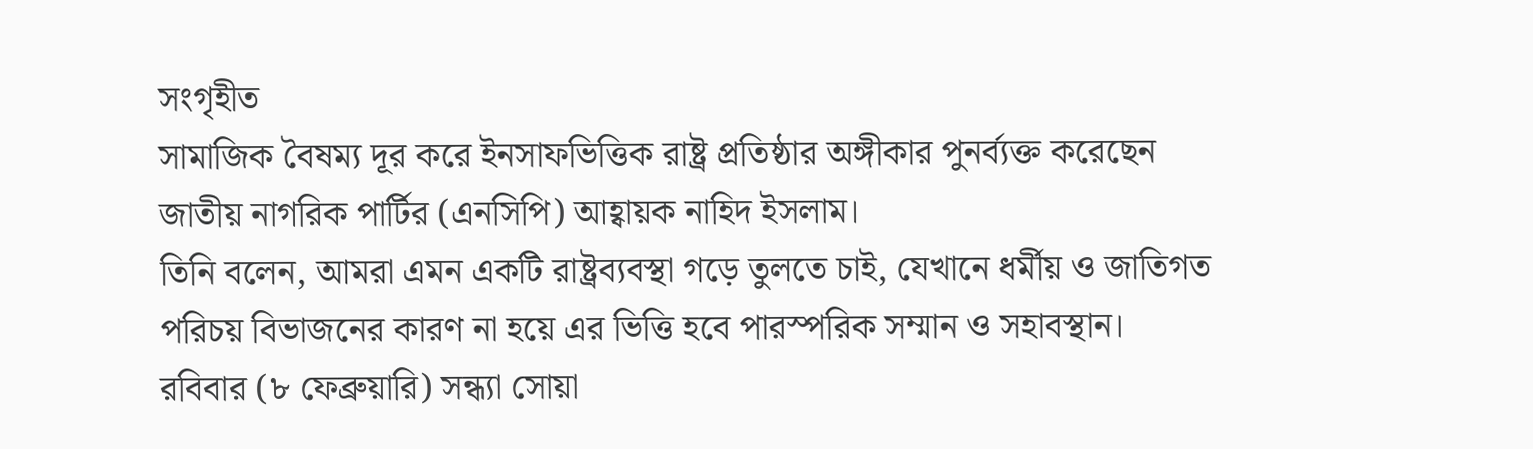সংগৃহীত
সামাজিক বৈষম্য দূর করে ইনসাফভিত্তিক রাষ্ট্র প্রতিষ্ঠার অঙ্গীকার পুনর্ব্যক্ত করেছেন জাতীয় নাগরিক পার্টির (এনসিপি) আহ্বায়ক নাহিদ ইসলাম।
তিনি বলেন, আমরা এমন একটি রাষ্ট্রব্যবস্থা গড়ে তুলতে চাই, যেখানে ধর্মীয় ও জাতিগত পরিচয় বিভাজনের কারণ না হয়ে এর ভিত্তি হবে পারস্পরিক সম্মান ও সহাবস্থান।
রবিবার (৮ ফেব্রুয়ারি) সন্ধ্যা সোয়া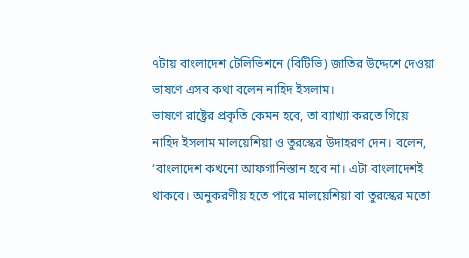৭টায় বাংলাদেশ টেলিভিশনে (বিটিভি) জাতির উদ্দেশে দেওয়া ভাষণে এসব কথা বলেন নাহিদ ইসলাম।
ভাষণে রাষ্ট্রের প্রকৃতি কেমন হবে, তা ব্যাখ্যা করতে গিয়ে নাহিদ ইসলাম মালয়েশিয়া ও তুরস্কের উদাহরণ দেন। বলেন, ‘বাংলাদেশ কখনো আফগানিস্তান হবে না। এটা বাংলাদেশই থাকবে। অনুকরণীয় হতে পারে মালয়েশিয়া বা তুরস্কের মতো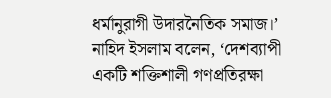ধর্মানুরাগী উদারনৈতিক সমাজ।’
নাহিদ ইসলাম বলেন, ‘দেশব্যাপী একটি শক্তিশালী গণপ্রতিরক্ষা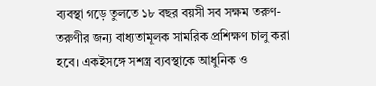ব্যবস্থা গড়ে তুলতে ১৮ বছর বয়সী সব সক্ষম তরুণ-তরুণীর জন্য বাধ্যতামূলক সামরিক প্রশিক্ষণ চালু করা হবে। একইসঙ্গে সশস্ত্র ব্যবস্থাকে আধুনিক ও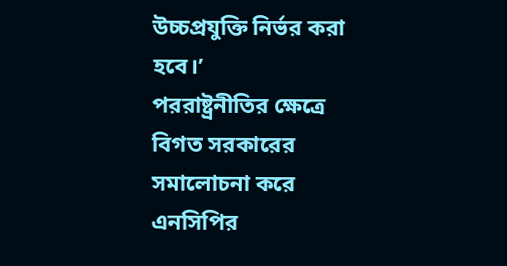উচ্চপ্রযুক্তি নির্ভর করা হবে।’
পররাষ্ট্রনীতির ক্ষেত্রে বিগত সরকারের সমালোচনা করে এনসিপির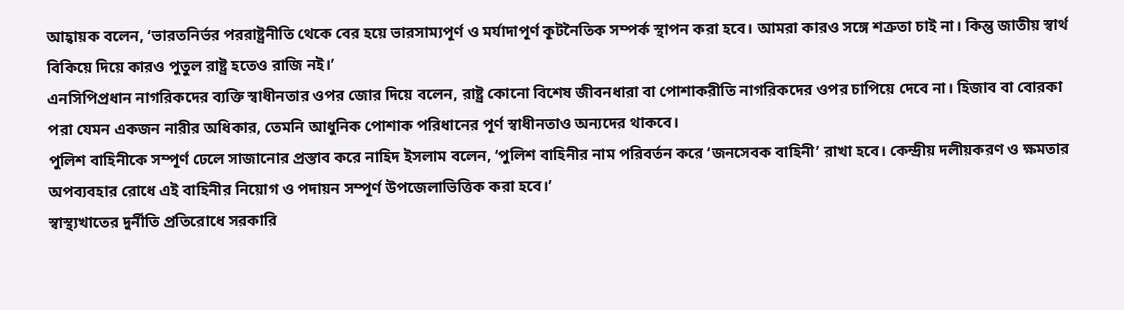আহ্বায়ক বলেন, ‘ভারতনির্ভর পররাষ্ট্রনীতি থেকে বের হয়ে ভারসাম্যপূর্ণ ও মর্যাদাপূর্ণ কূটনৈতিক সম্পর্ক স্থাপন করা হবে। আমরা কারও সঙ্গে শত্রুতা চাই না। কিন্তু জাতীয় স্বার্থ বিকিয়ে দিয়ে কারও পুতুল রাষ্ট্র হতেও রাজি নই।’
এনসিপিপ্রধান নাগরিকদের ব্যক্তি স্বাধীনতার ওপর জোর দিয়ে বলেন, রাষ্ট্র কোনো বিশেষ জীবনধারা বা পোশাকরীতি নাগরিকদের ওপর চাপিয়ে দেবে না। হিজাব বা বোরকা পরা যেমন একজন নারীর অধিকার, তেমনি আধুনিক পোশাক পরিধানের পূর্ণ স্বাধীনতাও অন্যদের থাকবে।
পুলিশ বাহিনীকে সম্পূর্ণ ঢেলে সাজানোর প্রস্তাব করে নাহিদ ইসলাম বলেন, ‘পুলিশ বাহিনীর নাম পরিবর্তন করে ‘জনসেবক বাহিনী’ রাখা হবে। কেন্দ্রীয় দলীয়করণ ও ক্ষমতার অপব্যবহার রোধে এই বাহিনীর নিয়োগ ও পদায়ন সম্পূর্ণ উপজেলাভিত্তিক করা হবে।’
স্বাস্থ্যখাতের দুর্নীতি প্রতিরোধে সরকারি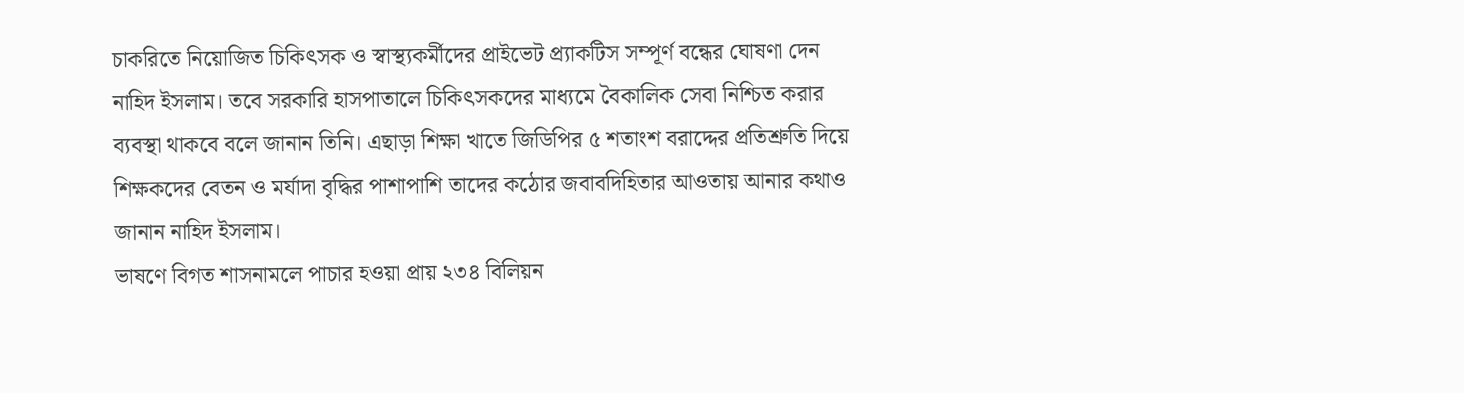চাকরিতে নিয়োজিত চিকিৎসক ও স্বাস্থ্যকর্মীদের প্রাইভেট প্র্যাকটিস সম্পূর্ণ বন্ধের ঘোষণা দেন নাহিদ ইসলাম। তবে সরকারি হাসপাতালে চিকিৎসকদের মাধ্যমে বৈকালিক সেবা নিশ্চিত করার ব্যবস্থা থাকবে বলে জানান তিনি। এছাড়া শিক্ষা খাতে জিডিপির ৫ শতাংশ বরাদ্দের প্রতিশ্রুতি দিয়ে শিক্ষকদের বেতন ও মর্যাদা বৃদ্ধির পাশাপাশি তাদের কঠোর জবাবদিহিতার আওতায় আনার কথাও জানান নাহিদ ইসলাম।
ভাষণে বিগত শাসনামলে পাচার হওয়া প্রায় ২৩৪ বিলিয়ন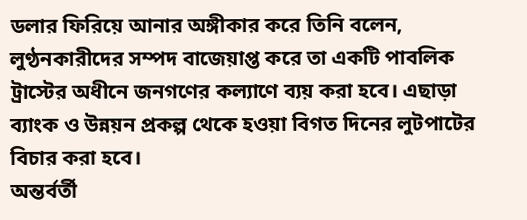ডলার ফিরিয়ে আনার অঙ্গীকার করে তিনি বলেন, লুণ্ঠনকারীদের সম্পদ বাজেয়াপ্ত করে তা একটি পাবলিক ট্রাস্টের অধীনে জনগণের কল্যাণে ব্যয় করা হবে। এছাড়া ব্যাংক ও উন্নয়ন প্রকল্প থেকে হওয়া বিগত দিনের লুটপাটের বিচার করা হবে।
অন্তর্বর্তী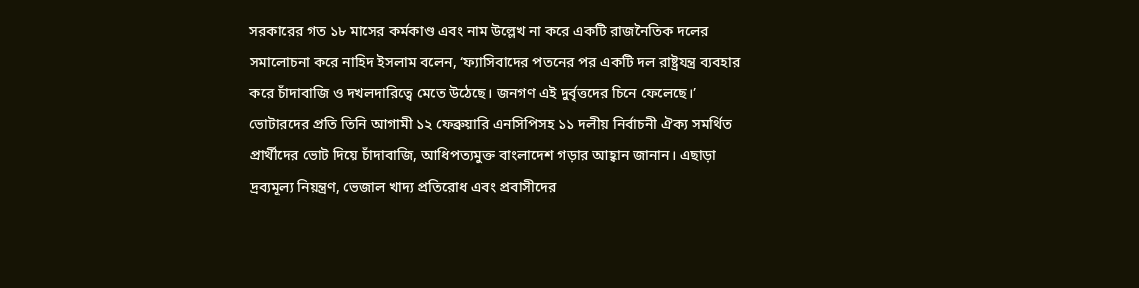সরকারের গত ১৮ মাসের কর্মকাণ্ড এবং নাম উল্লেখ না করে একটি রাজনৈতিক দলের সমালোচনা করে নাহিদ ইসলাম বলেন, ‘ফ্যাসিবাদের পতনের পর একটি দল রাষ্ট্রযন্ত্র ব্যবহার করে চাঁদাবাজি ও দখলদারিত্বে মেতে উঠেছে। জনগণ এই দুর্বৃত্তদের চিনে ফেলেছে।’
ভোটারদের প্রতি তিনি আগামী ১২ ফেব্রুয়ারি এনসিপিসহ ১১ দলীয় নির্বাচনী ঐক্য সমর্থিত প্রার্থীদের ভোট দিয়ে চাঁদাবাজি, আধিপত্যমুক্ত বাংলাদেশ গড়ার আহ্বান জানান। এছাড়া দ্রব্যমূল্য নিয়ন্ত্রণ, ভেজাল খাদ্য প্রতিরোধ এবং প্রবাসীদের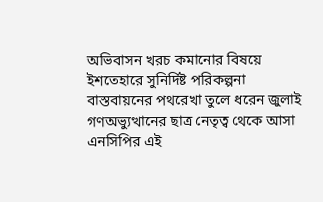অভিবাসন খরচ কমানোর বিষয়ে ইশতেহারে সুনির্দিষ্ট পরিকল্পনা বাস্তবায়নের পথরেখা তুলে ধরেন জুলাই গণঅভ্যুত্থানের ছাত্র নেতৃত্ব থেকে আসা এনসিপির এই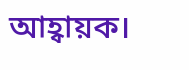আহ্বায়ক।